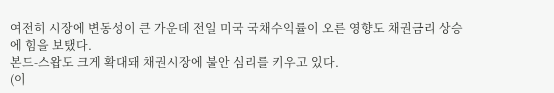여전히 시장에 변동성이 큰 가운데 전일 미국 국채수익률이 오른 영향도 채권금리 상승에 힘을 보탰다.
본드-스왑도 크게 확대돼 채권시장에 불안 심리를 키우고 있다.
(이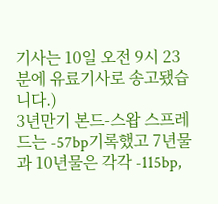기사는 10일 오전 9시 23분에 유료기사로 송고됐습니다.)
3년만기 본드-스왑 스프레드는 -57bp기록했고 7년물과 10년물은 각각 -115bp,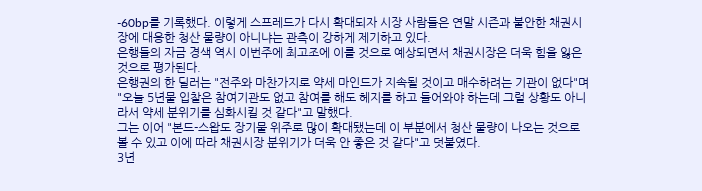-60bp를 기록했다. 이렇게 스프레드가 다시 확대되자 시장 사람들은 연말 시즌과 불안한 채권시장에 대응한 청산 물량이 아니냐는 관측이 강하게 제기하고 있다.
은행들의 자금 경색 역시 이번주에 최고조에 이를 것으로 예상되면서 채권시장은 더욱 힘을 잃은 것으로 평가된다.
은행권의 한 딜러는 "전주와 마찬가지로 약세 마인드가 지속될 것이고 매수하려는 기관이 없다"며 "오늘 5년물 입찰은 참여기관도 없고 참여를 해도 헤지를 하고 들어와야 하는데 그럴 상황도 아니라서 약세 분위기를 심화시킬 것 같다"고 말했다.
그는 이어 "본드-스왑도 장기물 위주로 많이 확대됐는데 이 부분에서 청산 물량이 나오는 것으로 볼 수 있고 이에 따라 채권시장 분위기가 더욱 안 좋은 것 같다"고 덧붙였다.
3년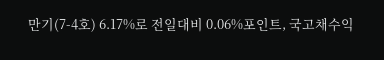만기(7-4호) 6.17%로 전일대비 0.06%포인트, 국고채수익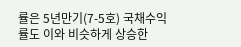률은 5년만기(7-5호) 국채수익률도 이와 비슷하게 상승한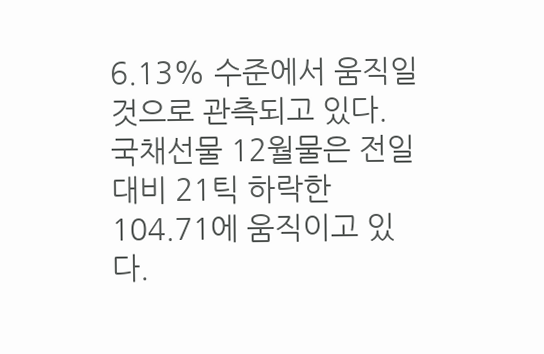6.13% 수준에서 움직일 것으로 관측되고 있다.
국채선물 12월물은 전일대비 21틱 하락한 104.71에 움직이고 있다.